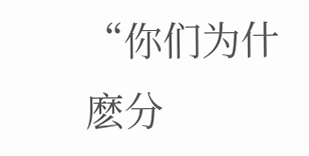“你们为什麽分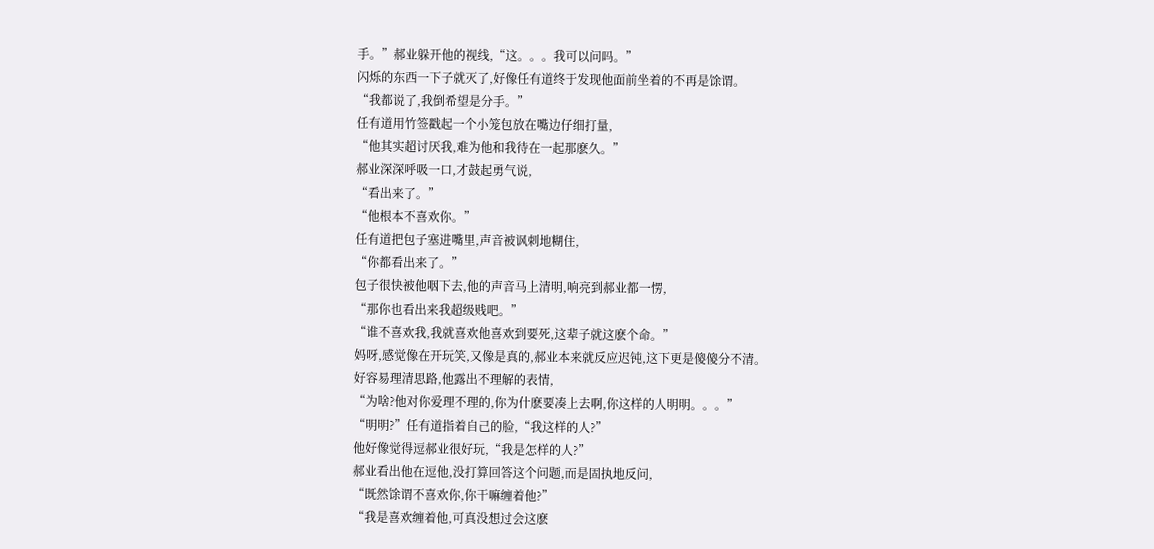手。”郝业躲开他的视线,“这。。。我可以问吗。”
闪烁的东西一下子就灭了,好像任有道终于发现他面前坐着的不再是馀谓。
“我都说了,我倒希望是分手。”
任有道用竹签戳起一个小笼包放在嘴边仔细打量,
“他其实超讨厌我,难为他和我待在一起那麽久。”
郝业深深呼吸一口,才鼓起勇气说,
“看出来了。”
“他根本不喜欢你。”
任有道把包子塞进嘴里,声音被讽刺地糊住,
“你都看出来了。”
包子很快被他咽下去,他的声音马上清明,响亮到郝业都一愣,
“那你也看出来我超级贱吧。”
“谁不喜欢我,我就喜欢他喜欢到要死,这辈子就这麽个命。”
妈呀,感觉像在开玩笑,又像是真的,郝业本来就反应迟钝,这下更是傻傻分不清。
好容易理清思路,他露出不理解的表情,
“为啥?他对你爱理不理的,你为什麽要凑上去啊,你这样的人明明。。。”
“明明?”任有道指着自己的脸,“我这样的人?”
他好像觉得逗郝业很好玩,“我是怎样的人?”
郝业看出他在逗他,没打算回答这个问题,而是固执地反问,
“既然馀谓不喜欢你,你干嘛缠着他?”
“我是喜欢缠着他,可真没想过会这麽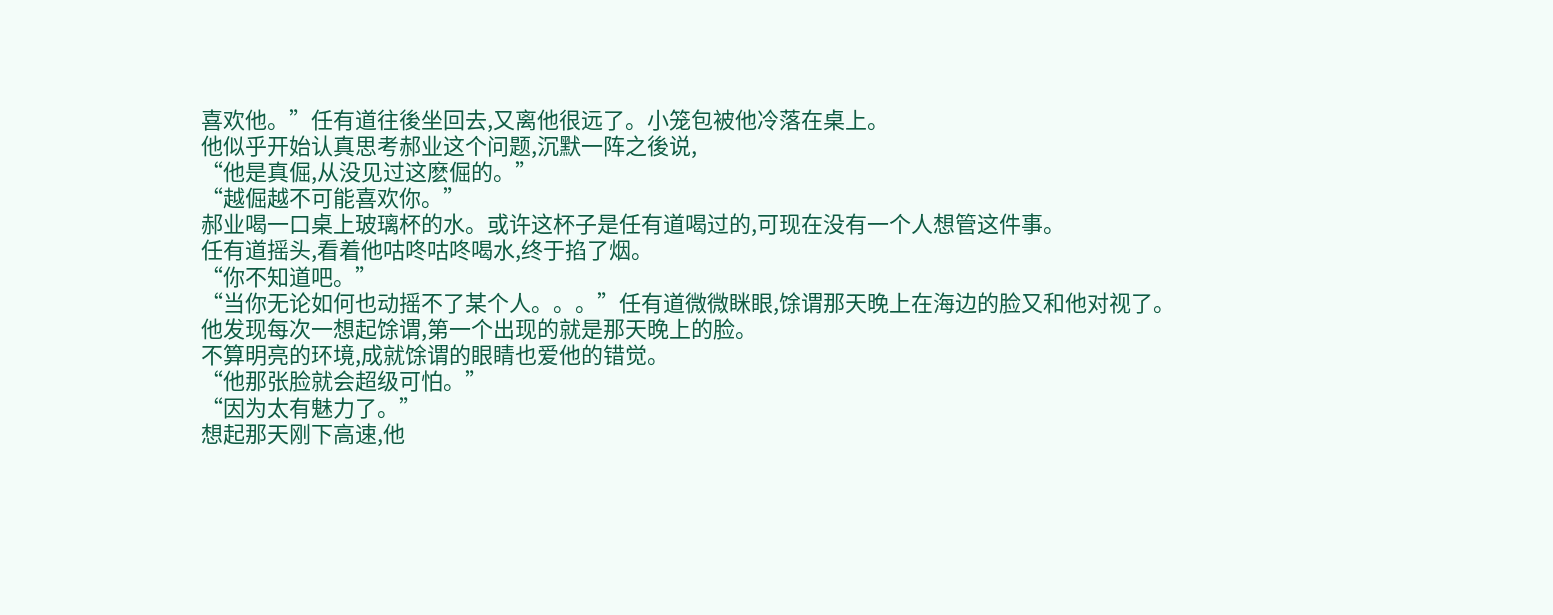喜欢他。”任有道往後坐回去,又离他很远了。小笼包被他冷落在桌上。
他似乎开始认真思考郝业这个问题,沉默一阵之後说,
“他是真倔,从没见过这麽倔的。”
“越倔越不可能喜欢你。”
郝业喝一口桌上玻璃杯的水。或许这杯子是任有道喝过的,可现在没有一个人想管这件事。
任有道摇头,看着他咕咚咕咚喝水,终于掐了烟。
“你不知道吧。”
“当你无论如何也动摇不了某个人。。。”任有道微微眯眼,馀谓那天晚上在海边的脸又和他对视了。
他发现每次一想起馀谓,第一个出现的就是那天晚上的脸。
不算明亮的环境,成就馀谓的眼睛也爱他的错觉。
“他那张脸就会超级可怕。”
“因为太有魅力了。”
想起那天刚下高速,他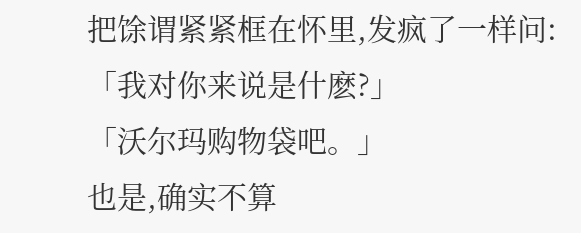把馀谓紧紧框在怀里,发疯了一样问:
「我对你来说是什麽?」
「沃尔玛购物袋吧。」
也是,确实不算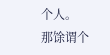个人。
那馀谓个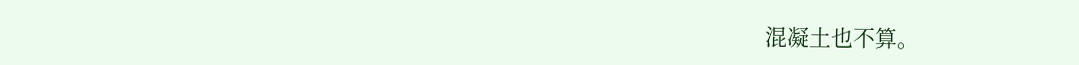混凝土也不算。